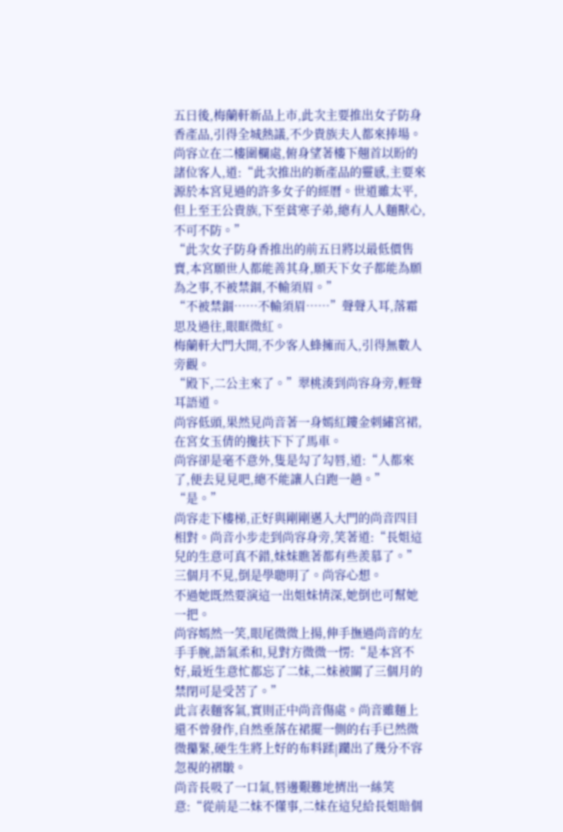五日後,梅蘭軒新品上市,此次主要推出女子防身香產品,引得全城熱議,不少貴族夫人都來捧場。
尚容立在二樓圍欄處,俯身望著樓下翹首以盼的諸位客人,道:“此次推出的新產品的靈感,主要來源於本宮見過的許多女子的經曆。世道雖太平,但上至王公貴族,下至貧寒子弟,總有人人麵獸心,不可不防。”
“此次女子防身香推出的前五日將以最低價售賣,本宮願世人都能善其身,願天下女子都能為願為之事,不被禁錮,不輸須眉。”
“不被禁錮……不輸須眉……”聲聲入耳,落霜思及過往,眼眶微紅。
梅蘭軒大門大開,不少客人蜂擁而入,引得無數人旁觀。
“殿下,二公主來了。”翠桃湊到尚容身旁,輕聲耳語道。
尚容低頭,果然見尚音著一身嫣紅鏤金刺繡宮裙,在宮女玉倩的攙扶下下了馬車。
尚容卻是毫不意外,隻是勾了勾唇,道:“人都來了,便去見見吧,總不能讓人白跑一趟。”
“是。”
尚容走下樓梯,正好與剛剛邁入大門的尚音四目相對。尚音小步走到尚容身旁,笑著道:“長姐這兒的生意可真不錯,妹妹瞧著都有些羨慕了。”
三個月不見,倒是學聰明了。尚容心想。
不過她既然要演這一出姐妹情深,她倒也可幫她一把。
尚容嫣然一笑,眼尾微微上揚,伸手撫過尚音的左手手腕,語氣柔和,見對方微微一愣:“是本宮不好,最近生意忙都忘了二妹,二妹被關了三個月的禁閉可是受苦了。”
此言表麵客氣,實則正中尚音傷處。尚音雖麵上還不曾發作,自然垂落在裙擺一側的右手已然微微攥緊,硬生生將上好的布料蹂|躪出了幾分不容忽視的褶皺。
尚音長吸了一口氣,唇邊艱難地擠出一絲笑意:“從前是二妹不懂事,二妹在這兒給長姐賠個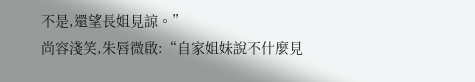不是,還望長姐見諒。”
尚容淺笑,朱唇微啟:“自家姐妹說不什麼見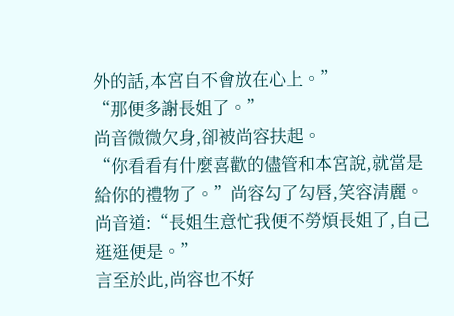外的話,本宮自不會放在心上。”
“那便多謝長姐了。”
尚音微微欠身,卻被尚容扶起。
“你看看有什麼喜歡的儘管和本宮說,就當是給你的禮物了。”尚容勾了勾唇,笑容清麗。
尚音道:“長姐生意忙我便不勞煩長姐了,自己逛逛便是。”
言至於此,尚容也不好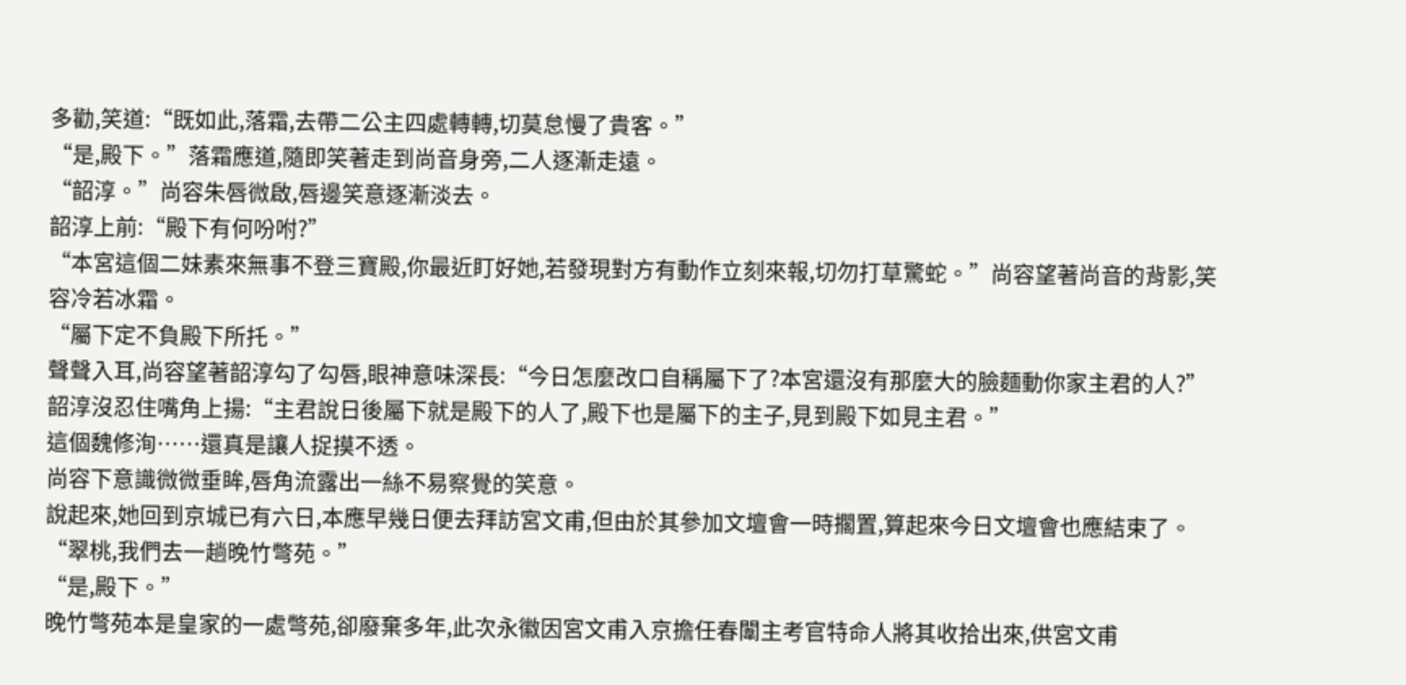多勸,笑道:“既如此,落霜,去帶二公主四處轉轉,切莫怠慢了貴客。”
“是,殿下。”落霜應道,隨即笑著走到尚音身旁,二人逐漸走遠。
“韶淳。”尚容朱唇微啟,唇邊笑意逐漸淡去。
韶淳上前:“殿下有何吩咐?”
“本宮這個二妹素來無事不登三寶殿,你最近盯好她,若發現對方有動作立刻來報,切勿打草驚蛇。”尚容望著尚音的背影,笑容冷若冰霜。
“屬下定不負殿下所托。”
聲聲入耳,尚容望著韶淳勾了勾唇,眼神意味深長:“今日怎麼改口自稱屬下了?本宮還沒有那麼大的臉麵動你家主君的人?”
韶淳沒忍住嘴角上揚:“主君說日後屬下就是殿下的人了,殿下也是屬下的主子,見到殿下如見主君。”
這個魏修洵……還真是讓人捉摸不透。
尚容下意識微微垂眸,唇角流露出一絲不易察覺的笑意。
說起來,她回到京城已有六日,本應早幾日便去拜訪宮文甫,但由於其參加文壇會一時擱置,算起來今日文壇會也應結束了。
“翠桃,我們去一趟晚竹彆苑。”
“是,殿下。”
晚竹彆苑本是皇家的一處彆苑,卻廢棄多年,此次永徽因宮文甫入京擔任春闈主考官特命人將其收拾出來,供宮文甫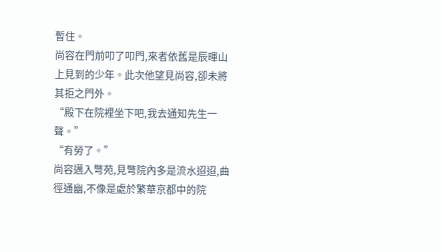暫住。
尚容在門前叩了叩門,來者依舊是辰暉山上見到的少年。此次他望見尚容,卻未將其拒之門外。
“殿下在院裡坐下吧,我去通知先生一聲。”
“有勞了。”
尚容邁入彆苑,見彆院內多是流水迢迢,曲徑通幽,不像是處於繁華京都中的院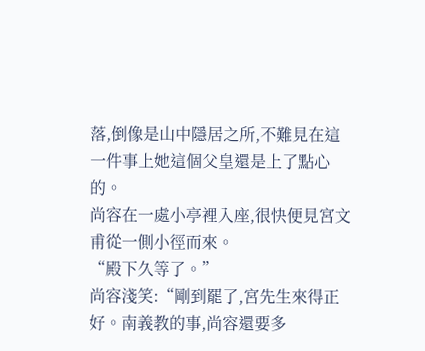落,倒像是山中隱居之所,不難見在這一件事上她這個父皇還是上了點心的。
尚容在一處小亭裡入座,很快便見宮文甫從一側小徑而來。
“殿下久等了。”
尚容淺笑:“剛到罷了,宮先生來得正好。南義教的事,尚容還要多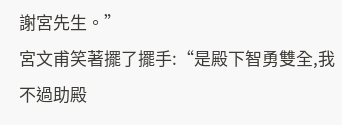謝宮先生。”
宮文甫笑著擺了擺手:“是殿下智勇雙全,我不過助殿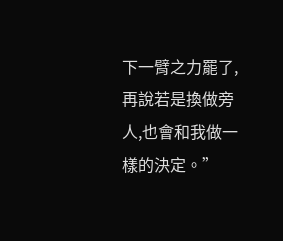下一臂之力罷了,再說若是換做旁人,也會和我做一樣的決定。”